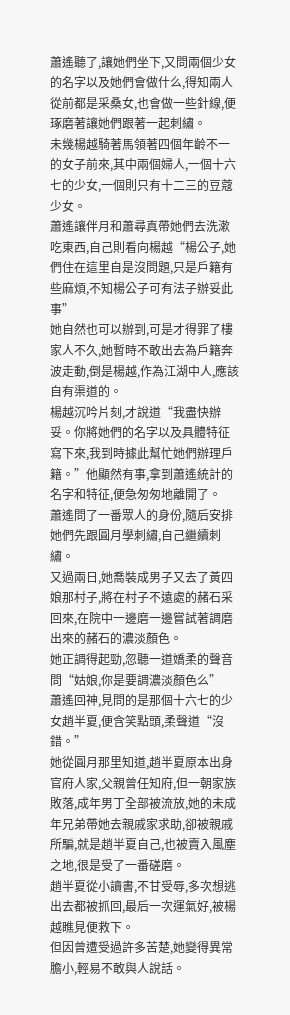蕭遙聽了,讓她們坐下,又問兩個少女的名字以及她們會做什么,得知兩人從前都是采桑女,也會做一些針線,便琢磨著讓她們跟著一起刺繡。
未幾楊越騎著馬領著四個年齡不一的女子前來,其中兩個婦人,一個十六七的少女,一個則只有十二三的豆蔻少女。
蕭遙讓伴月和蕭尋真帶她們去洗漱吃東西,自己則看向楊越“楊公子,她們住在這里自是沒問題,只是戶籍有些麻煩,不知楊公子可有法子辦妥此事”
她自然也可以辦到,可是才得罪了樓家人不久,她暫時不敢出去為戶籍奔波走動,倒是楊越,作為江湖中人,應該自有渠道的。
楊越沉吟片刻,才說道“我盡快辦妥。你將她們的名字以及具體特征寫下來,我到時據此幫忙她們辦理戶籍。”他顯然有事,拿到蕭遙統計的名字和特征,便急匆匆地離開了。
蕭遙問了一番眾人的身份,隨后安排她們先跟圓月學刺繡,自己繼續刺繡。
又過兩日,她喬裝成男子又去了黃四娘那村子,將在村子不遠處的赭石采回來,在院中一邊磨一邊嘗試著調磨出來的赭石的濃淡顏色。
她正調得起勁,忽聽一道嬌柔的聲音問“姑娘,你是要調濃淡顏色么”
蕭遙回神,見問的是那個十六七的少女趙半夏,便含笑點頭,柔聲道“沒錯。”
她從圓月那里知道,趙半夏原本出身官府人家,父親曾任知府,但一朝家族敗落,成年男丁全部被流放,她的未成年兄弟帶她去親戚家求助,卻被親戚所騙,就是趙半夏自己,也被賣入風塵之地,很是受了一番磋磨。
趙半夏從小讀書,不甘受辱,多次想逃出去都被抓回,最后一次運氣好,被楊越瞧見便救下。
但因曾遭受過許多苦楚,她變得異常膽小,輕易不敢與人說話。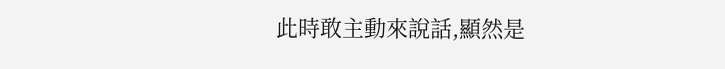此時敢主動來說話,顯然是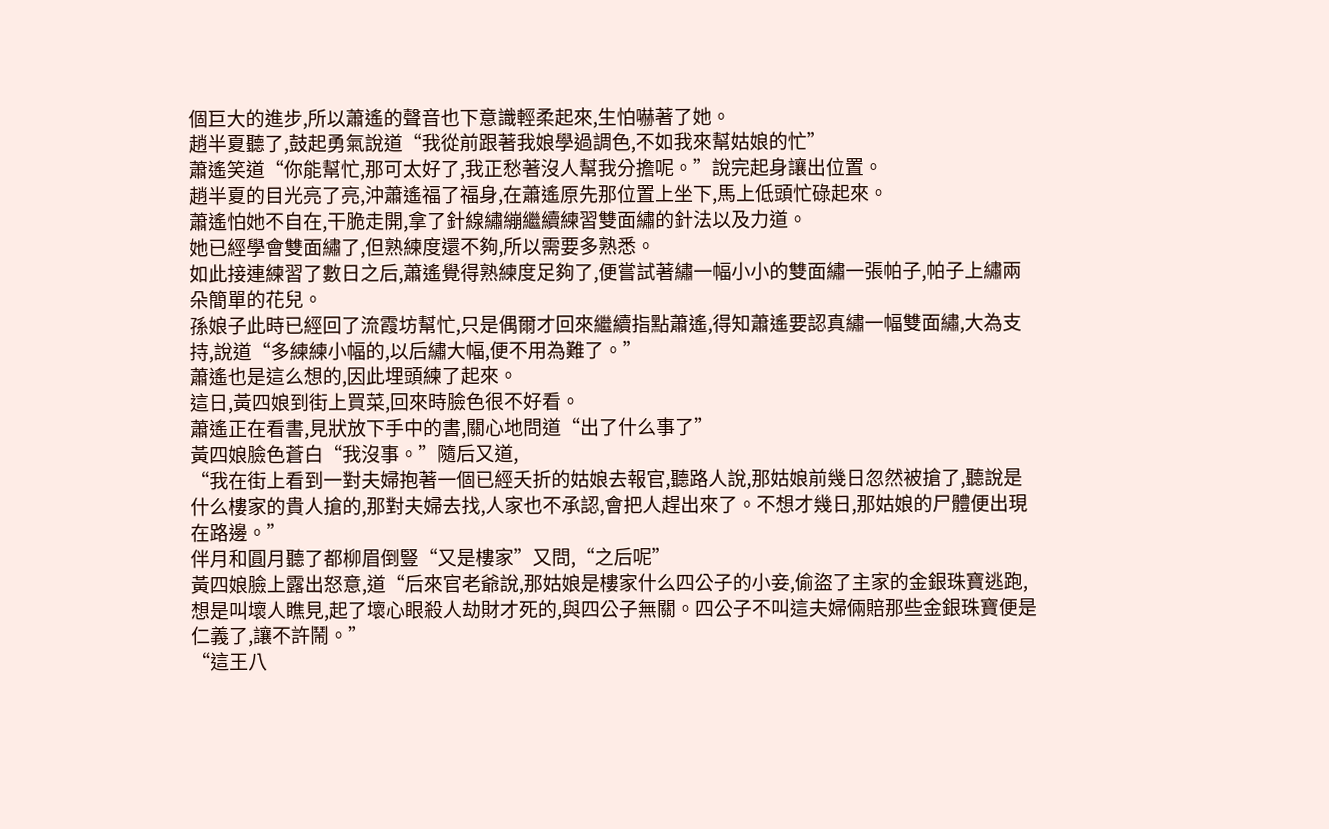個巨大的進步,所以蕭遙的聲音也下意識輕柔起來,生怕嚇著了她。
趙半夏聽了,鼓起勇氣說道“我從前跟著我娘學過調色,不如我來幫姑娘的忙”
蕭遙笑道“你能幫忙,那可太好了,我正愁著沒人幫我分擔呢。”說完起身讓出位置。
趙半夏的目光亮了亮,沖蕭遙福了福身,在蕭遙原先那位置上坐下,馬上低頭忙碌起來。
蕭遙怕她不自在,干脆走開,拿了針線繡繃繼續練習雙面繡的針法以及力道。
她已經學會雙面繡了,但熟練度還不夠,所以需要多熟悉。
如此接連練習了數日之后,蕭遙覺得熟練度足夠了,便嘗試著繡一幅小小的雙面繡一張帕子,帕子上繡兩朵簡單的花兒。
孫娘子此時已經回了流霞坊幫忙,只是偶爾才回來繼續指點蕭遙,得知蕭遙要認真繡一幅雙面繡,大為支持,說道“多練練小幅的,以后繡大幅,便不用為難了。”
蕭遙也是這么想的,因此埋頭練了起來。
這日,黃四娘到街上買菜,回來時臉色很不好看。
蕭遙正在看書,見狀放下手中的書,關心地問道“出了什么事了”
黃四娘臉色蒼白“我沒事。”隨后又道,
“我在街上看到一對夫婦抱著一個已經夭折的姑娘去報官,聽路人說,那姑娘前幾日忽然被搶了,聽說是什么樓家的貴人搶的,那對夫婦去找,人家也不承認,會把人趕出來了。不想才幾日,那姑娘的尸體便出現在路邊。”
伴月和圓月聽了都柳眉倒豎“又是樓家”又問,“之后呢”
黃四娘臉上露出怒意,道“后來官老爺說,那姑娘是樓家什么四公子的小妾,偷盜了主家的金銀珠寶逃跑,想是叫壞人瞧見,起了壞心眼殺人劫財才死的,與四公子無關。四公子不叫這夫婦倆賠那些金銀珠寶便是仁義了,讓不許鬧。”
“這王八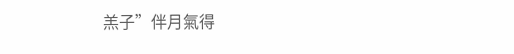羔子”伴月氣得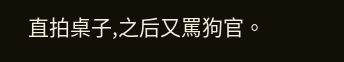直拍桌子,之后又罵狗官。